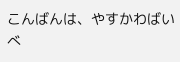こんばんは、やすかわばいべ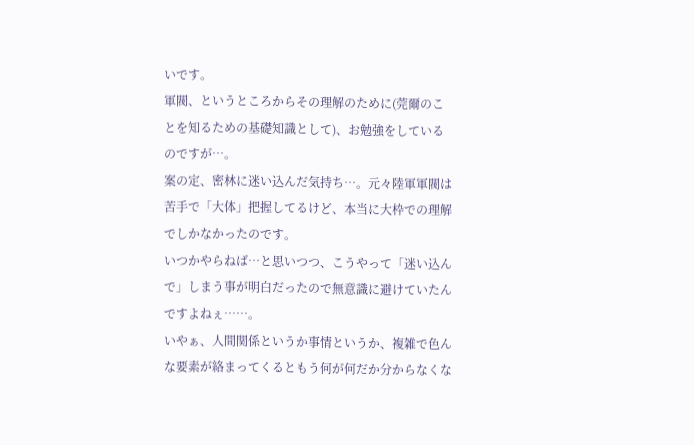いです。
軍閥、というところからその理解のために(莞爾のことを知るための基礎知識として)、お勉強をしているのですが…。
案の定、密林に迷い込んだ気持ち…。元々陸軍軍閥は苦手で「大体」把握してるけど、本当に大枠での理解でしかなかったのです。
いつかやらねば…と思いつつ、こうやって「迷い込んで」しまう事が明白だったので無意識に避けていたんですよねぇ……。
いやぁ、人間関係というか事情というか、複雑で色んな要素が絡まってくるともう何が何だか分からなくな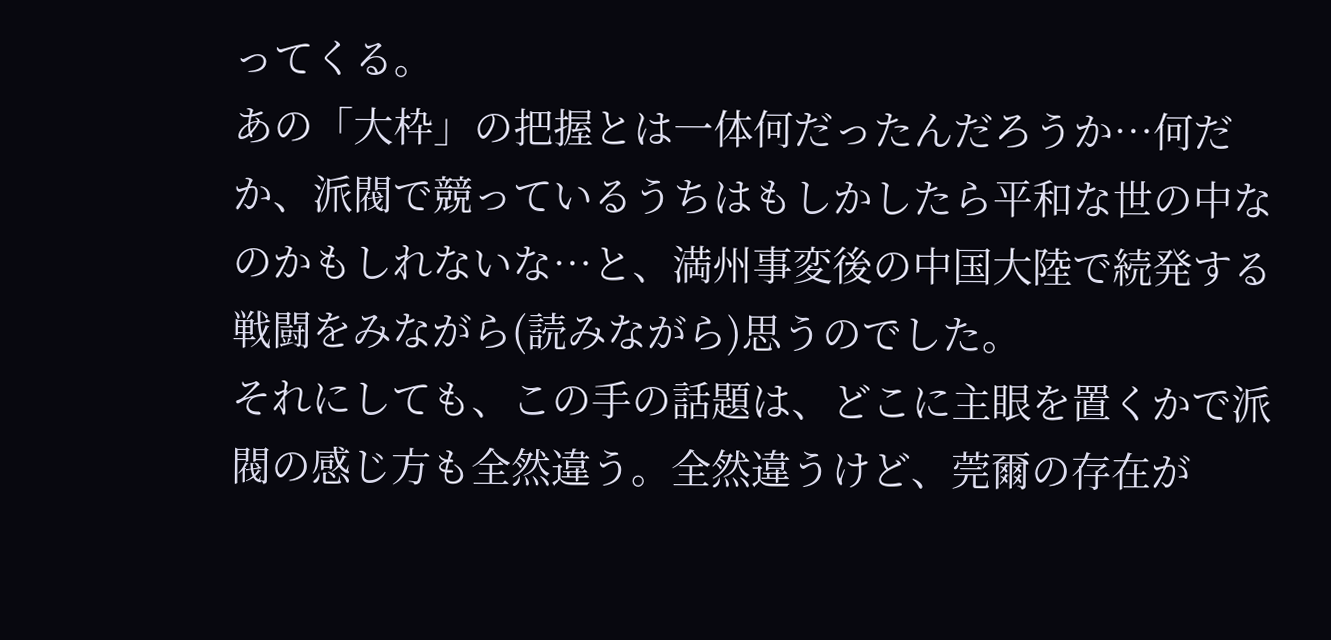ってくる。
あの「大枠」の把握とは一体何だったんだろうか…何だか、派閥で競っているうちはもしかしたら平和な世の中なのかもしれないな…と、満州事変後の中国大陸で続発する戦闘をみながら(読みながら)思うのでした。
それにしても、この手の話題は、どこに主眼を置くかで派閥の感じ方も全然違う。全然違うけど、莞爾の存在が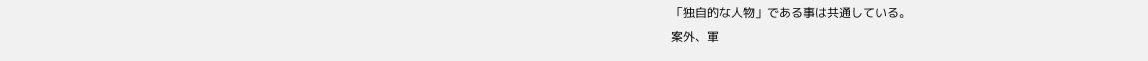「独自的な人物」である事は共通している。
案外、軍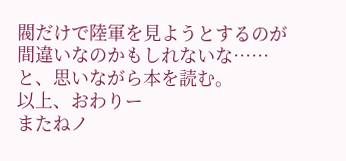閥だけで陸軍を見ようとするのが間違いなのかもしれないな……
と、思いながら本を読む。
以上、おわりー
またねノ